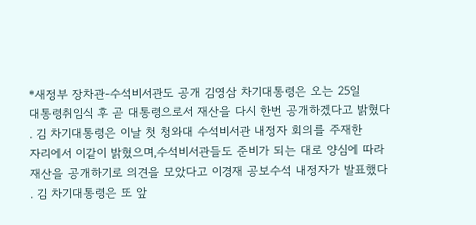*새정부 장차관-수석비서관도 공개 김영삼 차기대통령은 오는 25일
대통령취임식 후 곧 대통령으로서 재산을 다시 한번 공개하겠다고 밝혔다
. 김 차기대통령은 이날 첫 청와대 수석비서관 내정자 회의를 주재한
자리에서 이같이 밝혔으며,수석비서관들도 준비가 되는 대로 양심에 따라
재산을 공개하기로 의견을 모았다고 이경재 공보수석 내정자가 발표했다
. 김 차기대통령은 또 앞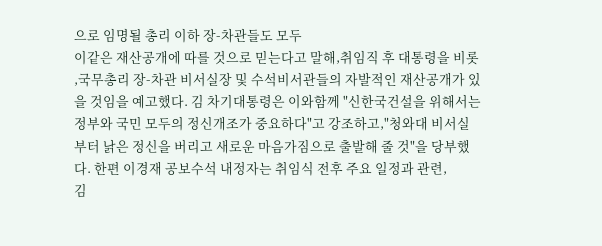으로 임명될 총리 이하 장-차관들도 모두
이같은 재산공개에 따를 것으로 믿는다고 말해,취임직 후 대통령을 비롯
,국무총리 장-차관 비서실장 및 수석비서관들의 자발적인 재산공개가 있
을 것임을 예고했다. 김 차기대통령은 이와함께 "신한국건설을 위해서는
정부와 국민 모두의 정신개조가 중요하다"고 강조하고,"청와대 비서실
부터 낡은 정신을 버리고 새로운 마음가짐으로 출발해 줄 것"을 당부했
다. 한편 이경재 공보수석 내정자는 취임식 전후 주요 일정과 관련,
김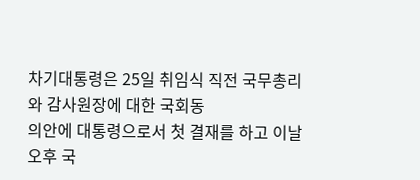차기대통령은 25일 취임식 직전 국무총리와 감사원장에 대한 국회동
의안에 대통령으로서 첫 결재를 하고 이날 오후 국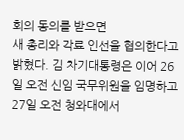회의 동의를 받으면
새 총리와 각료 인선을 협의한다고 밝혔다. 김 차기대통령은 이어 26
일 오전 신임 국무위원을 임명하고 27일 오전 청와대에서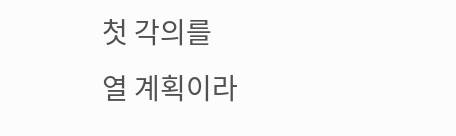첫 각의를
열 계획이라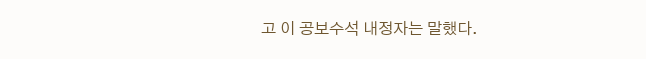고 이 공보수석 내정자는 말했다.